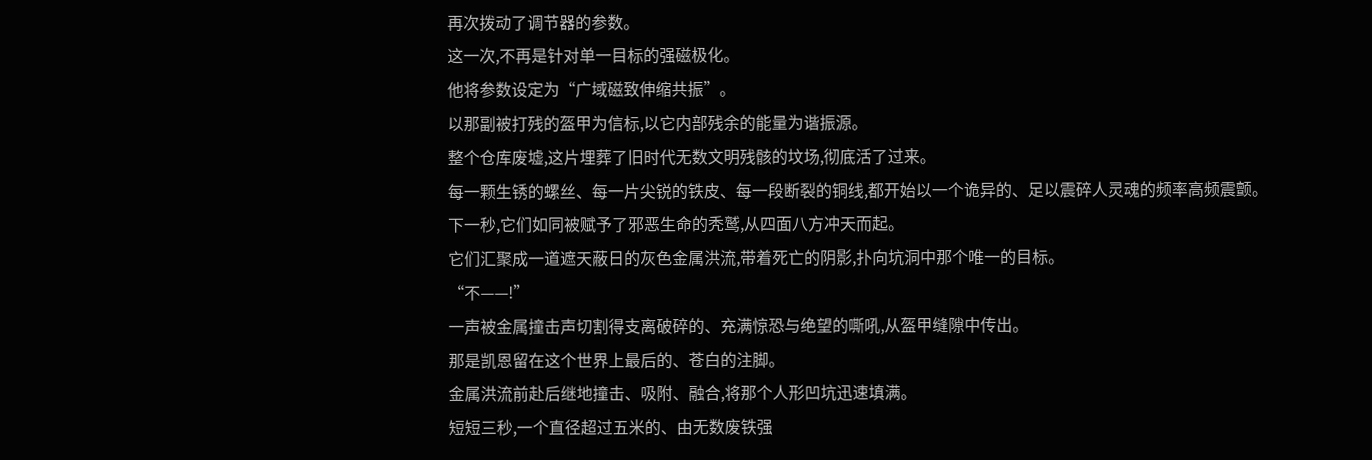再次拨动了调节器的参数。
这一次,不再是针对单一目标的强磁极化。
他将参数设定为“广域磁致伸缩共振”。
以那副被打残的盔甲为信标,以它内部残余的能量为谐振源。
整个仓库废墟,这片埋葬了旧时代无数文明残骸的坟场,彻底活了过来。
每一颗生锈的螺丝、每一片尖锐的铁皮、每一段断裂的铜线,都开始以一个诡异的、足以震碎人灵魂的频率高频震颤。
下一秒,它们如同被赋予了邪恶生命的秃鹫,从四面八方冲天而起。
它们汇聚成一道遮天蔽日的灰色金属洪流,带着死亡的阴影,扑向坑洞中那个唯一的目标。
“不——!”
一声被金属撞击声切割得支离破碎的、充满惊恐与绝望的嘶吼,从盔甲缝隙中传出。
那是凯恩留在这个世界上最后的、苍白的注脚。
金属洪流前赴后继地撞击、吸附、融合,将那个人形凹坑迅速填满。
短短三秒,一个直径超过五米的、由无数废铁强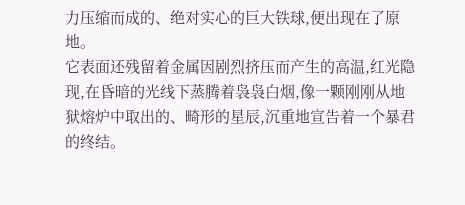力压缩而成的、绝对实心的巨大铁球,便出现在了原地。
它表面还残留着金属因剧烈挤压而产生的高温,红光隐现,在昏暗的光线下蒸腾着袅袅白烟,像一颗刚刚从地狱熔炉中取出的、畸形的星辰,沉重地宣告着一个暴君的终结。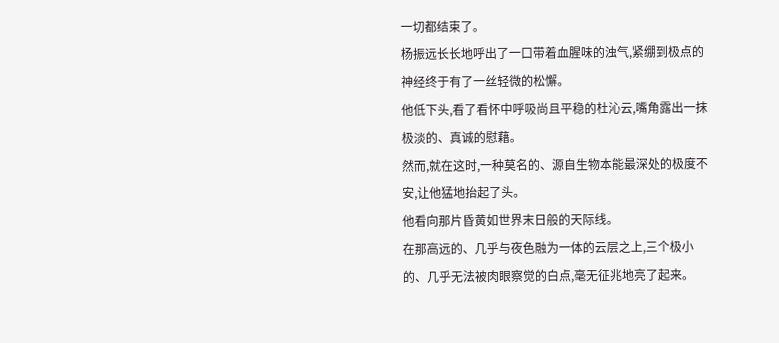一切都结束了。
杨振远长长地呼出了一口带着血腥味的浊气,紧绷到极点的神经终于有了一丝轻微的松懈。
他低下头,看了看怀中呼吸尚且平稳的杜沁云,嘴角露出一抹极淡的、真诚的慰藉。
然而,就在这时,一种莫名的、源自生物本能最深处的极度不安,让他猛地抬起了头。
他看向那片昏黄如世界末日般的天际线。
在那高远的、几乎与夜色融为一体的云层之上,三个极小的、几乎无法被肉眼察觉的白点,毫无征兆地亮了起来。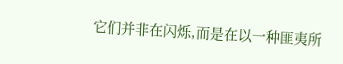它们并非在闪烁,而是在以一种匪夷所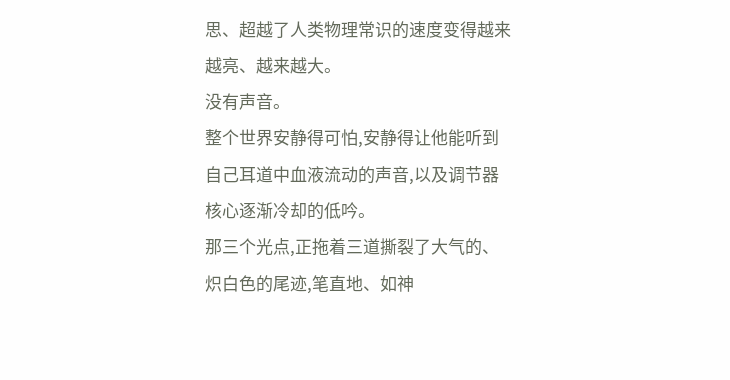思、超越了人类物理常识的速度变得越来越亮、越来越大。
没有声音。
整个世界安静得可怕,安静得让他能听到自己耳道中血液流动的声音,以及调节器核心逐渐冷却的低吟。
那三个光点,正拖着三道撕裂了大气的、炽白色的尾迹,笔直地、如神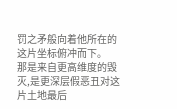罚之矛般向着他所在的这片坐标俯冲而下。
那是来自更高维度的毁灭,是更深层假恶丑对这片土地最后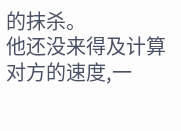的抹杀。
他还没来得及计算对方的速度,一